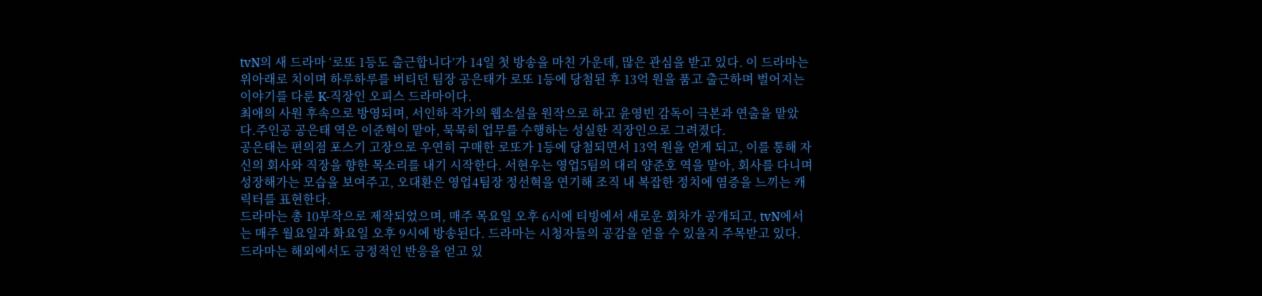tvN의 새 드라마 ‘로또 1등도 출근합니다’가 14일 첫 방송을 마친 가운데, 많은 관심을 받고 있다. 이 드라마는 위아래로 치이며 하루하루를 버티던 팀장 공은태가 로또 1등에 당첨된 후 13억 원을 품고 출근하며 벌어지는 이야기를 다룬 K-직장인 오피스 드라마이다.
최애의 사원 후속으로 방영되며, 서인하 작가의 웹소설을 원작으로 하고 윤영빈 감독이 극본과 연출을 맡았다.주인공 공은태 역은 이준혁이 맡아, 묵묵히 업무를 수행하는 성실한 직장인으로 그려졌다.
공은태는 편의점 포스기 고장으로 우연히 구매한 로또가 1등에 당첨되면서 13억 원을 얻게 되고, 이를 통해 자신의 회사와 직장을 향한 목소리를 내기 시작한다. 서현우는 영업5팀의 대리 양준호 역을 맡아, 회사를 다니며 성장해가는 모습을 보여주고, 오대환은 영업4팀장 정선혁을 연기해 조직 내 복잡한 정치에 염증을 느끼는 캐릭터를 표현한다.
드라마는 총 10부작으로 제작되었으며, 매주 목요일 오후 6시에 티빙에서 새로운 회차가 공개되고, tvN에서는 매주 월요일과 화요일 오후 9시에 방송된다. 드라마는 시청자들의 공감을 얻을 수 있을지 주목받고 있다.
드라마는 해외에서도 긍정적인 반응을 얻고 있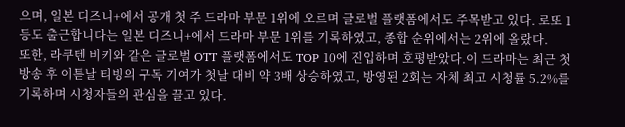으며, 일본 디즈니+에서 공개 첫 주 드라마 부문 1위에 오르며 글로벌 플랫폼에서도 주목받고 있다. 로또 1등도 출근합니다는 일본 디즈니+에서 드라마 부문 1위를 기록하였고, 종합 순위에서는 2위에 올랐다.
또한, 라쿠텐 비키와 같은 글로벌 OTT 플랫폼에서도 TOP 10에 진입하며 호평받았다.이 드라마는 최근 첫 방송 후 이튿날 티빙의 구독 기여가 첫날 대비 약 3배 상승하였고, 방영된 2회는 자체 최고 시청률 5.2%를 기록하며 시청자들의 관심을 끌고 있다.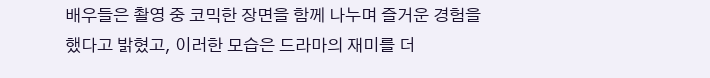배우들은 촬영 중 코믹한 장면을 함께 나누며 즐거운 경험을 했다고 밝혔고, 이러한 모습은 드라마의 재미를 더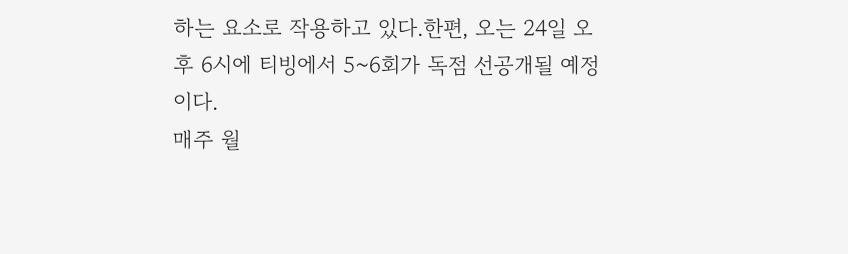하는 요소로 작용하고 있다.한편, 오는 24일 오후 6시에 티빙에서 5~6회가 독점 선공개될 예정이다.
매주 월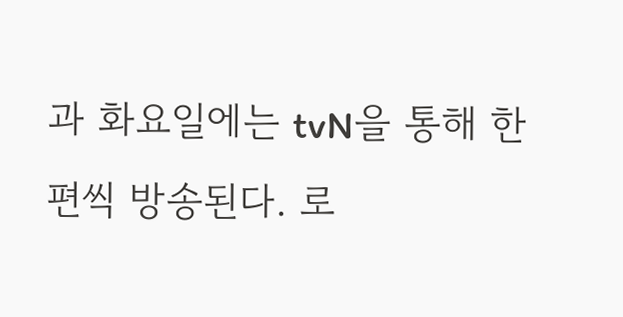과 화요일에는 tvN을 통해 한 편씩 방송된다. 로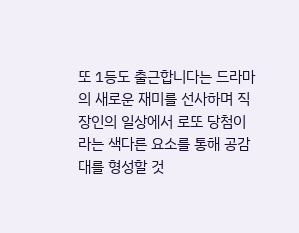또 1등도 출근합니다는 드라마의 새로운 재미를 선사하며 직장인의 일상에서 로또 당첨이라는 색다른 요소를 통해 공감대를 형성할 것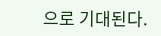으로 기대된다.